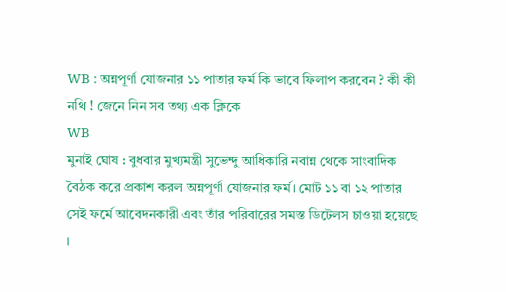WB : অন্নপূর্ণা যোজনার ১১ পাতার ফর্ম কি ভাবে ফিলাপ করবেন ? কী কী নথি ! জেনে নিন সব তথ্য এক ক্লিকে
WB
মুনাই ঘোষ : বুধবার মুখ্যমন্ত্রী সুভেন্দু আধিকারি নবান্ন থেকে সাংবাদিক বৈঠক করে প্রকাশ করল অন্নপূর্ণা যোজনার ফর্ম। মোট ১১ বা ১২ পাতার সেই ফর্মে আবেদনকারী এবং তাঁর পরিবারের সমস্ত ডিটেলস চাওয়া হয়েছে ।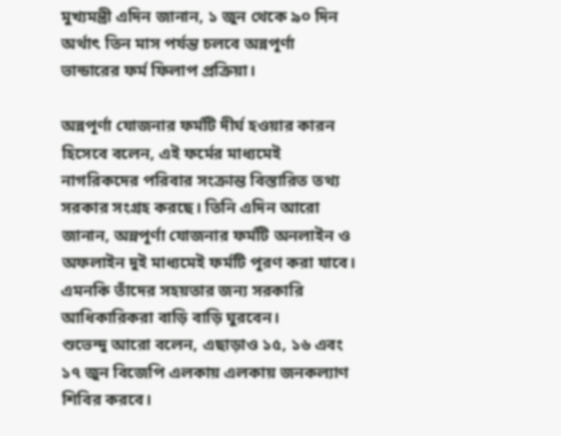মুখ্যমন্ত্রী এদিন জানান, ১ জুন থেকে ৯০ দিন অর্থাৎ তিন মাস পর্যন্ত চলবে অন্নপূর্ণা ভান্ডারের ফর্ম ফিলাপ প্রক্রিয়া।

অন্নপূর্ণা যোজনার ফর্মটি দীর্ঘ হওয়ার কারন হিসেবে বলেন, এই ফর্মের মাধ্যমেই নাগরিকদের পরিবার সংক্রান্ত বিস্তারিত তথ্য সরকার সংগ্রহ করছে। তিনি এদিন আরো জানান, অন্নপূর্ণা যোজনার ফর্মটি অনলাইন ও অফলাইন দুই মাধ্যমেই ফর্মটি পূরণ করা যাবে। এমনকি তাঁদের সহয়তার জন্য সরকারি আধিকারিকরা বাড়ি বাড়ি ঘুরবেন।
শুভেন্দু আরো বলেন, এছাড়াও ১৫, ১৬ এবং ১৭ জুন বিজেপি এলকায় এলকায় জনকল্যাণ শিবির করবে।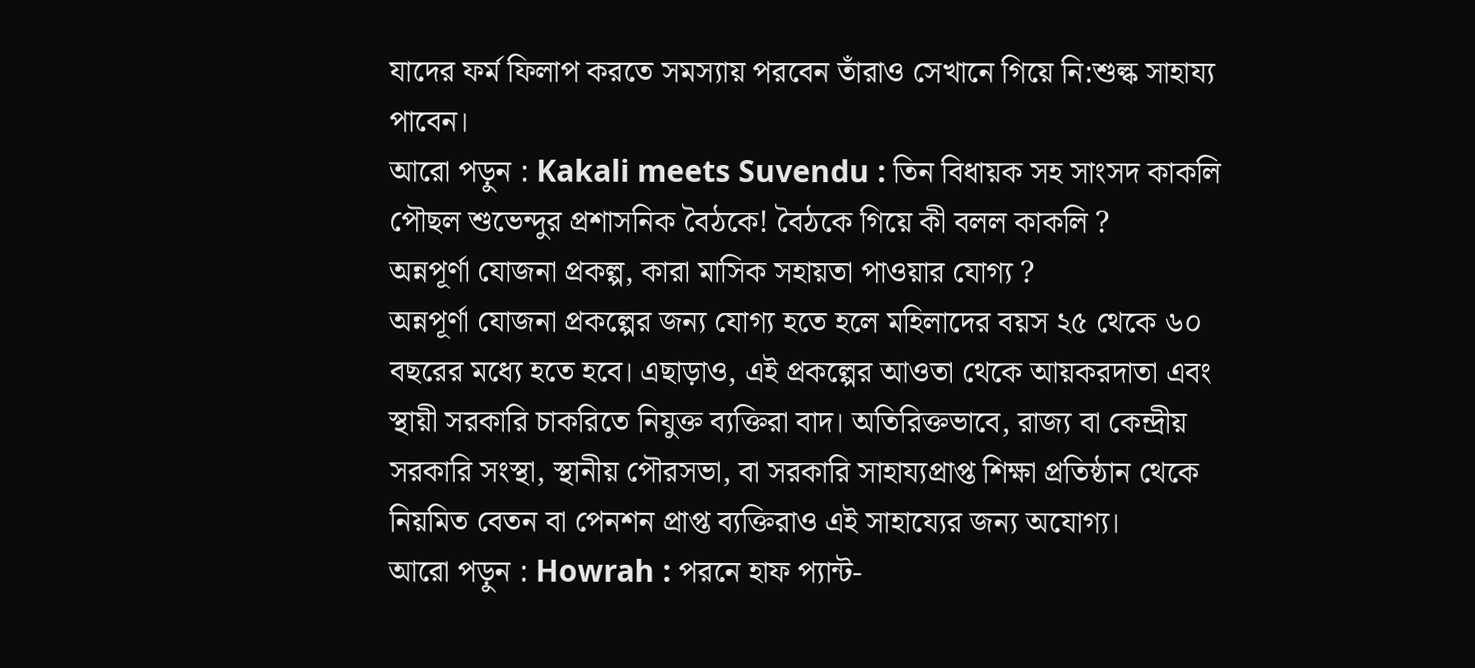যাদের ফর্ম ফিলাপ করতে সমস্যায় পরবেন তাঁরাও সেখানে গিয়ে নি:শুল্ক সাহায্য পাবেন।
আরো পড়ুন : Kakali meets Suvendu : তিন বিধায়ক সহ সাংসদ কাকলি পৌছল শুভেন্দুর প্রশাসনিক বৈঠকে! বৈঠকে গিয়ে কী বলল কাকলি ?
অন্নপূর্ণা যোজনা প্রকল্প, কারা মাসিক সহায়তা পাওয়ার যোগ্য ?
অন্নপূর্ণা যোজনা প্রকল্পের জন্য যোগ্য হতে হলে মহিলাদের বয়স ২৫ থেকে ৬০ বছরের মধ্যে হতে হবে। এছাড়াও, এই প্রকল্পের আওতা থেকে আয়করদাতা এবং স্থায়ী সরকারি চাকরিতে নিযুক্ত ব্যক্তিরা বাদ। অতিরিক্তভাবে, রাজ্য বা কেন্দ্রীয় সরকারি সংস্থা, স্থানীয় পৌরসভা, বা সরকারি সাহায্যপ্রাপ্ত শিক্ষা প্রতিষ্ঠান থেকে নিয়মিত বেতন বা পেনশন প্রাপ্ত ব্যক্তিরাও এই সাহায্যের জন্য অযোগ্য।
আরো পড়ুন : Howrah : পরনে হাফ প্যান্ট-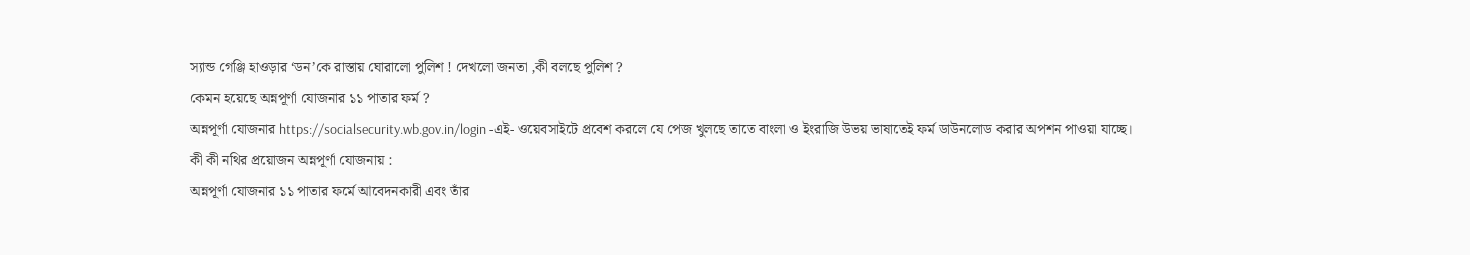স্যান্ড গেঞ্জি হাওড়ার ‘ডন’কে রাস্তায় ঘোরালো পুলিশ ! দেখলো জনতা ,কী বলছে পুলিশ ?
কেমন হয়েছে অন্নপূর্ণা যোজনার ১১ পাতার ফর্ম ?
অন্নপূর্ণা যোজনার https://socialsecurity.wb.gov.in/login -এই- ওয়েবসাইটে প্রবেশ করলে যে পেজ খুলছে তাতে বাংলা ও ইংরাজি উভয় ভাষাতেই ফর্ম ডাউনলোড করার অপশন পাওয়া যাচ্ছে।
কী কী নথির প্রয়োজন অন্নপূর্ণা যোজনায় :
অন্নপূর্ণা যোজনার ১১ পাতার ফর্মে আবেদনকারী এবং তাঁর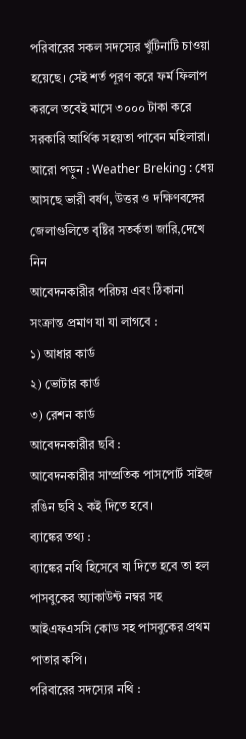পরিবারের সকল সদস্যের খুঁটিনাটি চাওয়া হয়েছে। সেই শর্ত পূরণ করে ফর্ম ফিলাপ করলে তবেই মাসে ৩০০০ টাকা করে সরকারি আর্থিক সহয়তা পাবেন মহিলারা।
আরো পড়ুন : Weather Breking : ধেয় আসছে ভারী বর্ষণ, উত্তর ও দক্ষিণবঙ্গের জেলাগুলিতে বৃষ্টির সতর্কতা জারি,দেখে নিন
আবেদনকারীর পরিচয় এবং ঠিকানা সংক্রান্ত প্রমাণ যা যা লাগবে :
১) আধার কার্ড
২) ভোটার কার্ড
৩) রেশন কার্ড
আবেদনকারীর ছবি :
আবেদনকারীর সাম্প্রতিক পাসপোর্ট সাইজ রঙিন ছবি ২ কই দিতে হবে।
ব্যাঙ্কের তথ্য :
ব্যাঙ্কের নথি হিসেবে যা দিতে হবে তা হল পাসবুকের অ্যাকাউন্ট নম্বর সহ আইএফএসসি কোড সহ পাসবুকের প্রথম পাতার কপি।
পরিবারের সদস্যের নথি :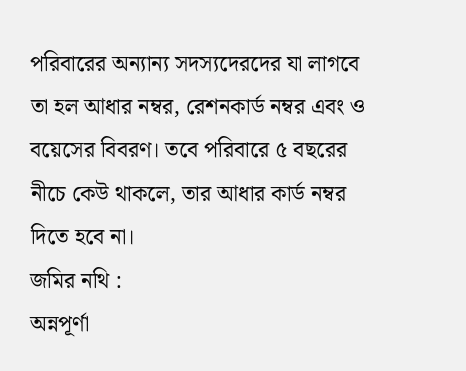পরিবারের অন্যান্য সদস্যদেরদের যা লাগবে তা হল আধার নম্বর, রেশনকার্ড নম্বর এবং ও বয়েসের বিবরণ। তবে পরিবারে ৫ বছরের নীচে কেউ থাকলে, তার আধার কার্ড নম্বর দিতে হবে না।
জমির নথি :
অন্নপূর্ণা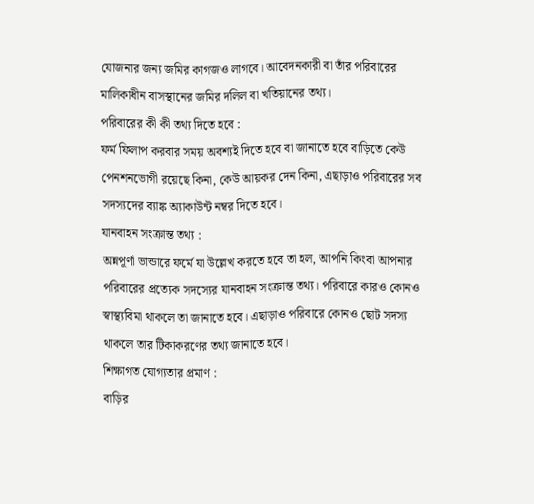যোজনার জন্য জমির কাগজও লাগবে। আবেদনকারী বা তাঁর পরিবারের মালিকাধীন বাসস্থানের জমির দলিল বা খতিয়ানের তথ্য।
পরিবারের কী কী তথ্য দিতে হবে :
ফর্ম ফিলাপ করবার সময় অবশ্যই দিতে হবে বা জানাতে হবে বাড়িতে কেউ পেনশনভোগী রয়েছে কিনা, কেউ আয়কর দেন কিনা, এছাড়াও পরিবারের সব সদস্যদের ব্যাঙ্ক অ্যাকাউন্ট নম্বর দিতে হবে।
যানবাহন সংক্রান্ত তথ্য :
অন্নপূর্ণা ভান্ডারে ফর্মে যা উল্লেখ করতে হবে তা হল, আপনি কিংবা আপনার পরিবারের প্রত্যেক সদস্যের যানবাহন সংক্রান্ত তথ্য। পরিবারে কারও কোনও স্বাস্থ্যবিমা থাকলে তা জানাতে হবে। এছাড়াও পরিবারে কোনও ছোট সদস্য থাকলে তার টিকাকরণের তথ্য জানাতে হবে।
শিক্ষাগত যোগ্যতার প্রমাণ :
বাড়ির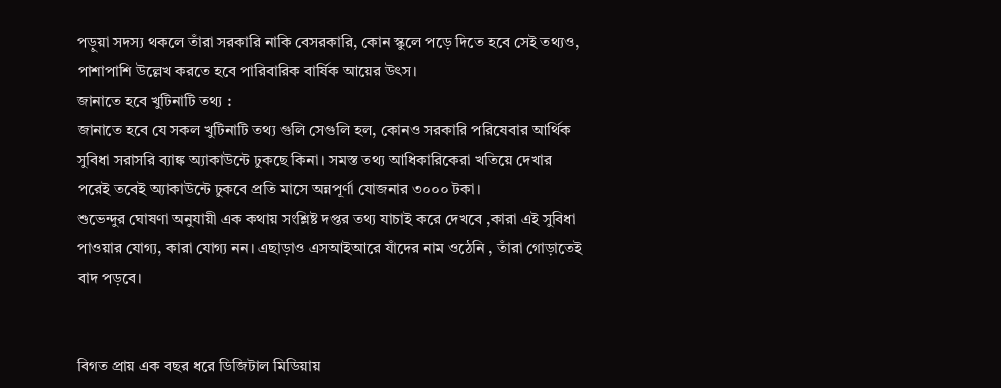পড়ুয়া সদস্য থকলে তাঁরা সরকারি নাকি বেসরকারি, কোন স্কুলে পড়ে দিতে হবে সেই তথ্যও, পাশাপাশি উল্লেখ করতে হবে পারিবারিক বার্ষিক আয়ের উৎস।
জানাতে হবে খুটিনাটি তথ্য :
জানাতে হবে যে সকল খুটিনাটি তথ্য গুলি সেগুলি হল, কোনও সরকারি পরিষেবার আর্থিক সুবিধা সরাসরি ব্যাঙ্ক অ্যাকাউন্টে ঢুকছে কিনা। সমস্ত তথ্য আধিকারিকেরা খতিয়ে দেখার পরেই তবেই অ্যাকাউন্টে ঢুকবে প্রতি মাসে অন্নপূর্ণা যোজনার ৩০০০ টকা।
শুভেন্দুর ঘোষণা অনুযায়ী এক কথায় সংশ্লিষ্ট দপ্তর তথ্য যাচাই করে দেখবে ,কারা এই সুবিধা পাওয়ার যোগ্য, কারা যোগ্য নন। এছাড়াও এসআইআরে যাঁদের নাম ওঠেনি , তাঁরা গোড়াতেই বাদ পড়বে।


বিগত প্রায় এক বছর ধরে ডিজিটাল মিডিয়ায়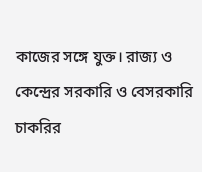কাজের সঙ্গে যুক্ত। রাজ্য ও কেন্দ্রের সরকারি ও বেসরকারি চাকরির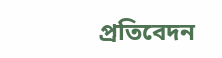প্রতিবেদন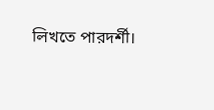লিখতে পারদর্শী।